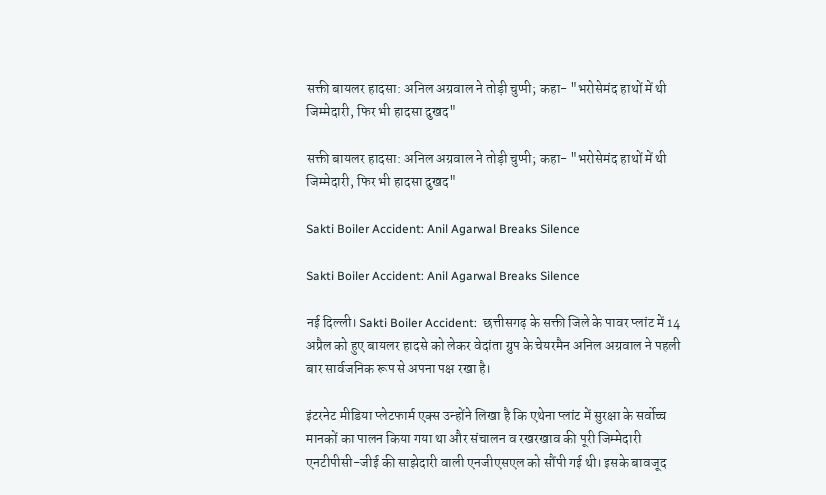सक्ती बायलर हादसा: अनिल अग्रवाल ने तोड़ी चुप्पी; कहा- "भरोसेमंद हाथों में थी जिम्मेदारी, फिर भी हादसा दुखद"

सक्ती बायलर हादसा: अनिल अग्रवाल ने तोड़ी चुप्पी; कहा- "भरोसेमंद हाथों में थी जिम्मेदारी, फिर भी हादसा दुखद"

Sakti Boiler Accident: Anil Agarwal Breaks Silence

Sakti Boiler Accident: Anil Agarwal Breaks Silence

नई दिल्ली। Sakti Boiler Accident:  छत्तीसगढ़ के सक्ती जिले के पावर प्लांट में 14 अप्रैल को हुए बायलर हादसे को लेकर वेदांता ग्रुप के चेयरमैन अनिल अग्रवाल ने पहली बार सार्वजनिक रूप से अपना पक्ष रखा है।

इंटरनेट मीडिया प्लेटफार्म एक्स उन्होंने लिखा है कि एथेना प्लांट में सुरक्षा के सर्वोच्च मानकों का पालन किया गया था और संचालन व रखरखाव की पूरी जिम्मेदारी एनटीपीसी-जीई की साझेदारी वाली एनजीएसएल को सौंपी गई थी। इसके बावजूद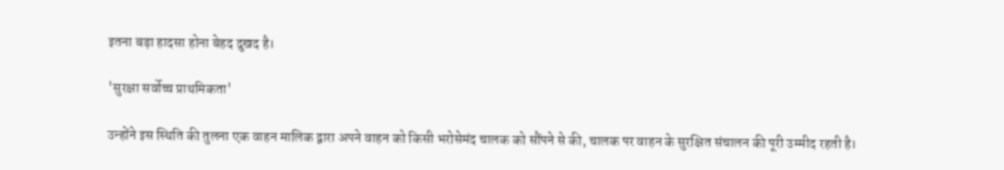इतना बड़ा हादसा होना बेहद दुखद है।

'सुरक्षा सर्वोच्च प्राथमिकता'

उन्होंने इस स्थिति की तुलना एक वाहन मालिक द्वारा अपने वाहन को किसी भरोसेमंद चालक को सौंपने से की, चालक पर वाहन के सुरक्षित संचालन की पूरी उम्मीद रहती है।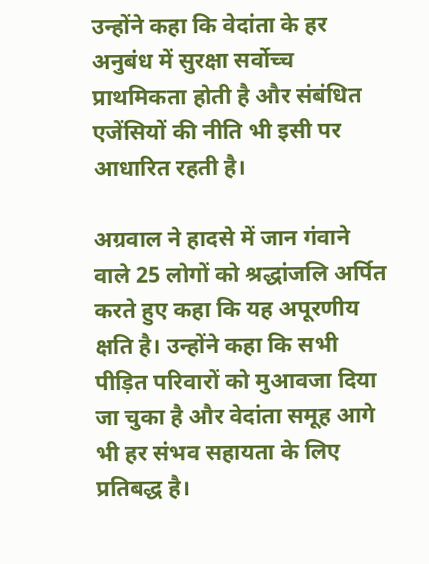उन्होंने कहा कि वेदांता के हर अनुबंध में सुरक्षा सर्वोच्च प्राथमिकता होती है और संबंधित एजेंसियों की नीति भी इसी पर आधारित रहती है।

अग्रवाल ने हादसे में जान गंवाने वाले 25 लोगों को श्रद्धांजलि अर्पित करते हुए कहा कि यह अपूरणीय क्षति है। उन्होंने कहा कि सभी पीड़ित परिवारों को मुआवजा दिया जा चुका है और वेदांता समूह आगे भी हर संभव सहायता के लिए प्रतिबद्ध है।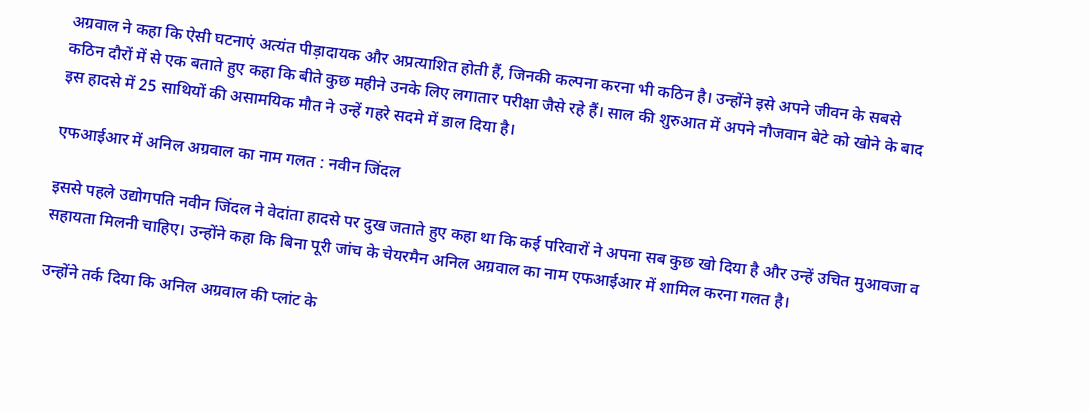अग्रवाल ने कहा कि ऐसी घटनाएं अत्यंत पीड़ादायक और अप्रत्याशित होती हैं, जिनकी कल्पना करना भी कठिन है। उन्होंने इसे अपने जीवन के सबसे कठिन दौरों में से एक बताते हुए कहा कि बीते कुछ महीने उनके लिए लगातार परीक्षा जैसे रहे हैं। साल की शुरुआत में अपने नौजवान बेटे को खोने के बाद इस हादसे में 25 साथियों की असामयिक मौत ने उन्हें गहरे सदमे में डाल दिया है।

एफआईआर में अनिल अग्रवाल का नाम गलत : नवीन जिंदल

इससे पहले उद्योगपति नवीन जिंदल ने वेदांता हादसे पर दुख जताते हुए कहा था कि कई परिवारों ने अपना सब कुछ खो दिया है और उन्हें उचित मुआवजा व सहायता मिलनी चाहिए। उन्होंने कहा कि बिना पूरी जांच के चेयरमैन अनिल अग्रवाल का नाम एफआईआर में शामिल करना गलत है।

उन्होंने तर्क दिया कि अनिल अग्रवाल की प्लांट के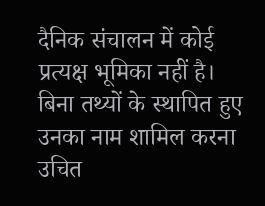दैनिक संचालन में कोई प्रत्यक्ष भूमिका नहीं है। बिना तथ्यों के स्थापित हुए उनका नाम शामिल करना उचित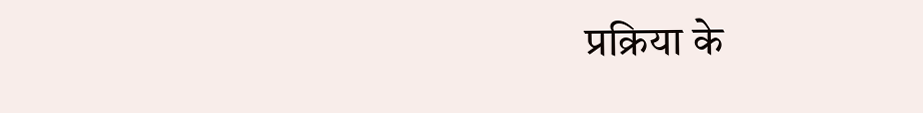प्रक्रिया के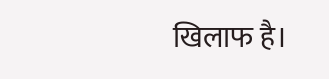खिलाफ है।